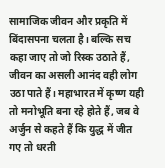सामाजिक जीवन और प्रकृति में बिंदासपना चलता है। बल्कि सच कहा जाए तो जो रिस्क उठाते हैं, जीवन का असली आनंद वही लोग उठा पाते हैं। महाभारत में कृष्ण यही तो मनोभूति बना रहे होते हैं, जब वे अर्जुन से कहते हैं कि युद्ध में जीत गए तो धरती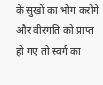के सुखों का भोग करोगे और वीरगति को प्राप्त हो गए तो स्वर्ग का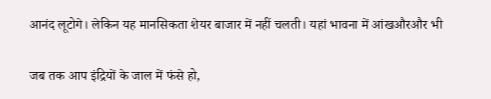आनंद लूटोगे। लेकिन यह मानसिकता शेयर बाजार में नहीं चलती। यहां भावना में आंखऔरऔर भी

जब तक आप इंद्रियों के जाल में फंसे हो,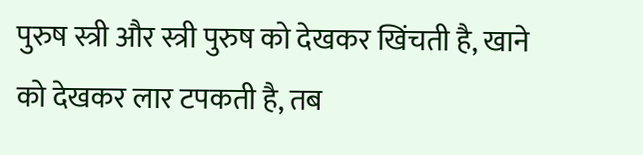पुरुष स्त्री और स्त्री पुरुष को देखकर खिंचती है, खाने को देखकर लार टपकती है, तब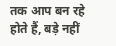तक आप बन रहे होते हैं, बड़े नहीं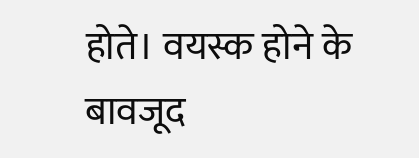होते। वयस्क होने के बावजूद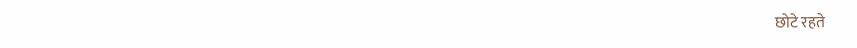छोटे रहते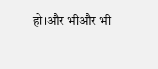हो।और भीऔर भी